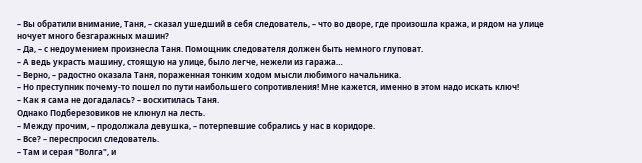– Вы обратили внимание, Таня, – сказал ушедший в себя следователь, – что во дворе, где произошла кража, и рядом на улице ночует много безгаражных машин?
– Да, – с недоумением произнесла Таня. Помощник следователя должен быть немного глуповат.
– А ведь украсть машину, стоящую на улице, было легче, нежели из гаража…
– Верно, – радостно оказала Таня, пораженная тонким ходом мысли любимого начальника.
– Но преступник почему-то пошел по пути наибольшего сопротивления! Мне кажется, именно в этом надо искать ключ!
– Как я сама не догадалась? – восхитилась Таня.
Однако Подберезовиков не клюнул на лесть.
– Между прочим, – продолжала девушка, – потерпевшие собрались у нас в коридоре.
– Все? – переспросил следователь.
– Там и серая "Волга", и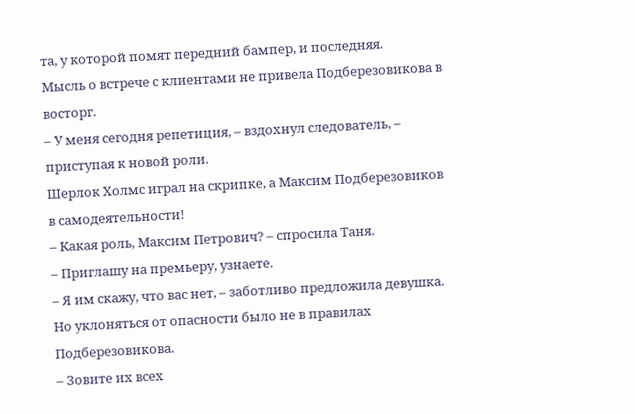та, у которой помят передний бампер, и последняя.
Мысль о встрече с клиентами не привела Подберезовикова в восторг.
– У меня сегодня репетиция, – вздохнул следователь, – приступая к новой роли.
Шерлок Холмс играл на скрипке, а Максим Подберезовиков в самодеятельности!
– Какая роль, Максим Петрович? – спросила Таня.
– Приглашу на премьеру, узнаете.
– Я им скажу, что вас нет, – заботливо предложила девушка.
Но уклоняться от опасности было не в правилах Подберезовикова.
– Зовите их всех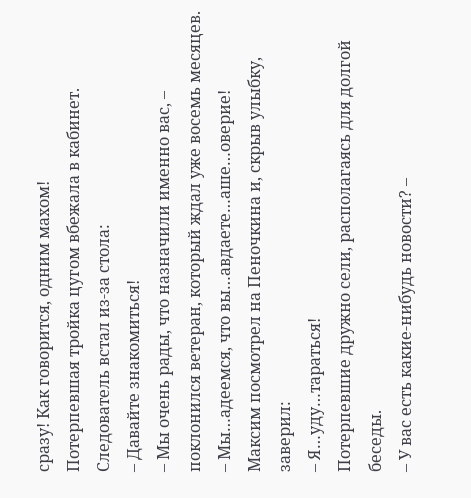сразу! Как говорится, одним махом!
Потерпевшая тройка цугом вбежала в кабинет. Следователь встал из-за стола:
– Давайте знакомиться!
– Мы очень рады, что назначили именно вас, – поклонился ветеран, который ждал уже восемь месяцев.
– Мы…адеемся, что вы…авдаете…аше…оверие!
Максим посмотрел на Пеночкина и, скрыв улыбку, заверил:
– Я…уду…тараться!
Потерпевшие дружно сели, располагаясь для долгой беседы.
– У вас есть какие-нибудь новости? –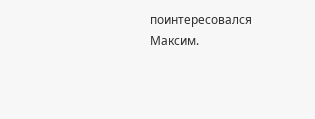поинтересовался Максим.